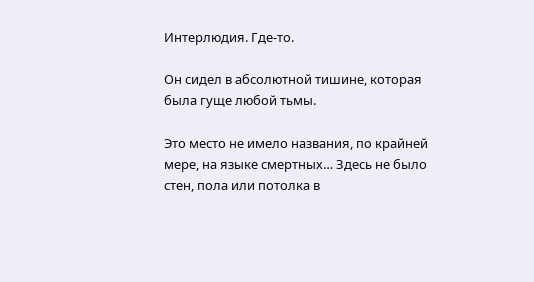Интерлюдия. Где-то.

Он сидел в абсолютной тишине, которая была гуще любой тьмы.

Это место не имело названия, по крайней мере, на языке смертных… Здесь не было стен, пола или потолка в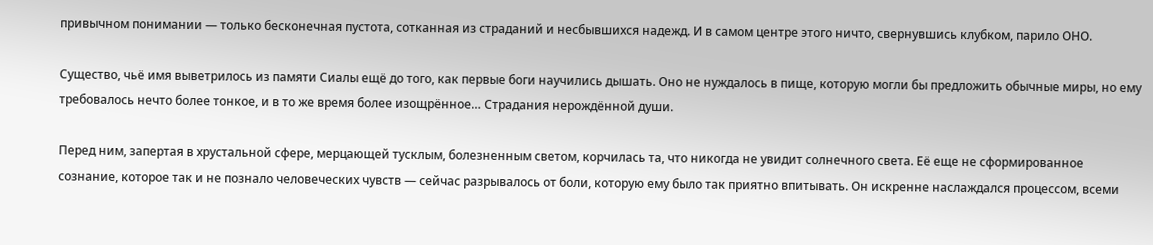привычном понимании — только бесконечная пустота, сотканная из страданий и несбывшихся надежд. И в самом центре этого ничто, свернувшись клубком, парило ОНО.

Существо, чьё имя выветрилось из памяти Сиалы ещё до того, как первые боги научились дышать. Оно не нуждалось в пище, которую могли бы предложить обычные миры, но ему требовалось нечто более тонкое, и в то же время более изощрённое… Страдания нерождённой души.

Перед ним, запертая в хрустальной сфере, мерцающей тусклым, болезненным светом, корчилась та, что никогда не увидит солнечного света. Её еще не сформированное сознание, которое так и не познало человеческих чувств — сейчас разрывалось от боли, которую ему было так приятно впитывать. Он искренне наслаждался процессом, всеми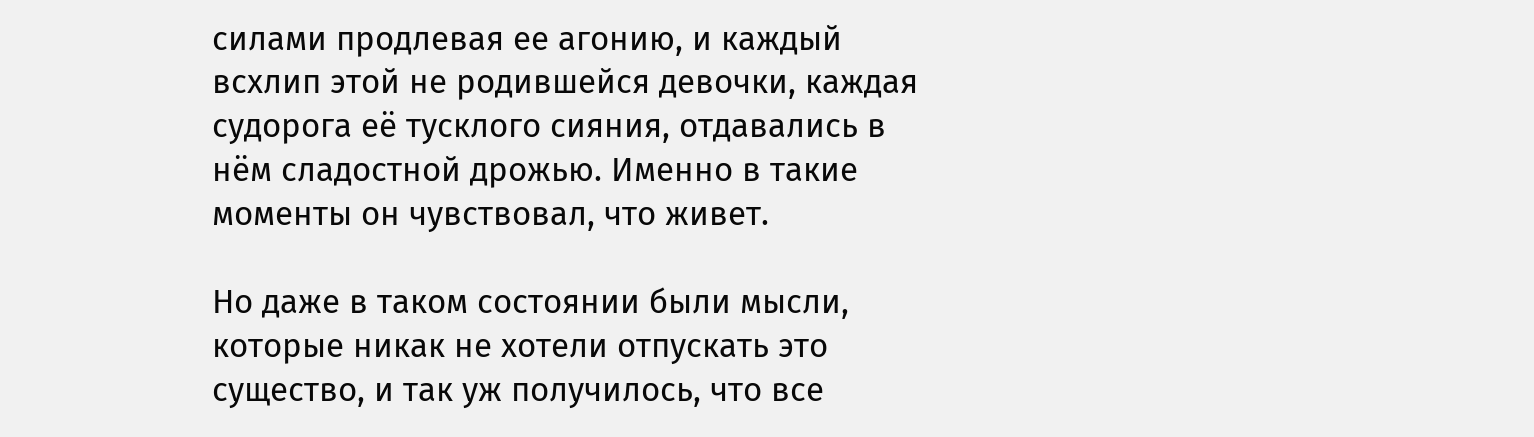силами продлевая ее агонию, и каждый всхлип этой не родившейся девочки, каждая судорога её тусклого сияния, отдавались в нём сладостной дрожью. Именно в такие моменты он чувствовал, что живет.

Но даже в таком состоянии были мысли, которые никак не хотели отпускать это существо, и так уж получилось, что все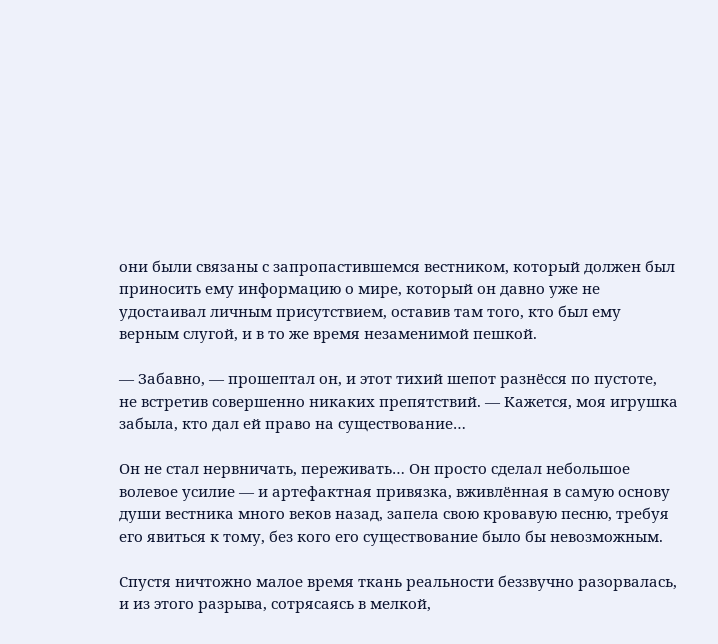они были связаны с запропастившемся вестником, который должен был приносить ему информацию о мире, который он давно уже не удостаивал личным присутствием, оставив там того, кто был ему верным слугой, и в то же время незаменимой пешкой.

— Забавно, — прошептал он, и этот тихий шепот разнёсся по пустоте, не встретив совершенно никаких препятствий. — Кажется, моя игрушка забыла, кто дал ей право на существование…

Он не стал нервничать, переживать… Он просто сделал небольшое волевое усилие — и артефактная привязка, вживлённая в самую основу души вестника много веков назад, запела свою кровавую песню, требуя его явиться к тому, без кого его существование было бы невозможным.

Спустя ничтожно малое время ткань реальности беззвучно разорвалась, и из этого разрыва, сотрясаясь в мелкой,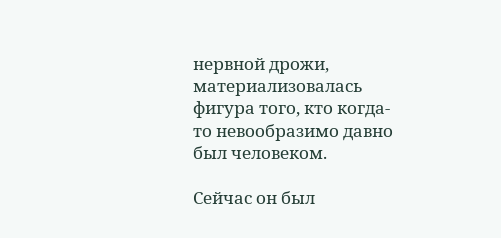нервной дрожи, материализовалась фигура того, кто когда-то невообразимо давно был человеком.

Сейчас он был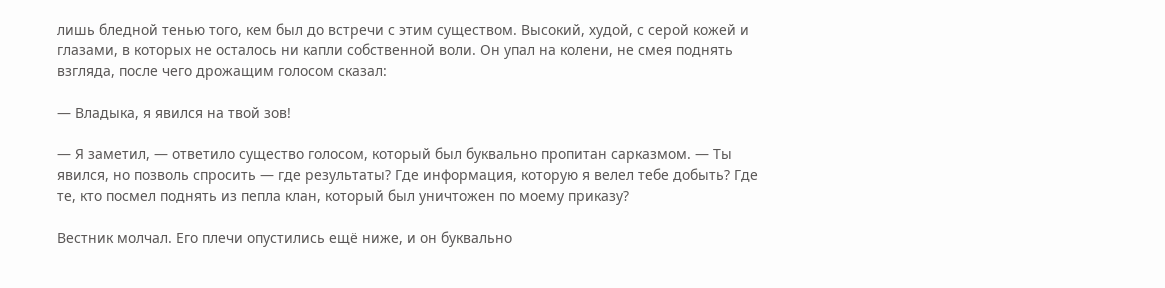лишь бледной тенью того, кем был до встречи с этим существом. Высокий, худой, с серой кожей и глазами, в которых не осталось ни капли собственной воли. Он упал на колени, не смея поднять взгляда, после чего дрожащим голосом сказал:

— Владыка, я явился на твой зов!

— Я заметил, — ответило существо голосом, который был буквально пропитан сарказмом. — Ты явился, но позволь спросить — где результаты? Где информация, которую я велел тебе добыть? Где те, кто посмел поднять из пепла клан, который был уничтожен по моему приказу?

Вестник молчал. Его плечи опустились ещё ниже, и он буквально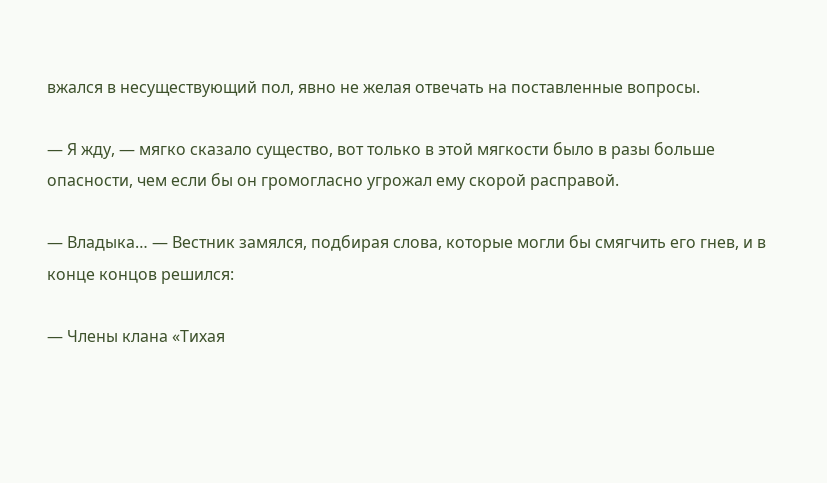вжался в несуществующий пол, явно не желая отвечать на поставленные вопросы.

— Я жду, — мягко сказало существо, вот только в этой мягкости было в разы больше опасности, чем если бы он громогласно угрожал ему скорой расправой.

— Владыка… — Вестник замялся, подбирая слова, которые могли бы смягчить его гнев, и в конце концов решился:

— Члены клана «Тихая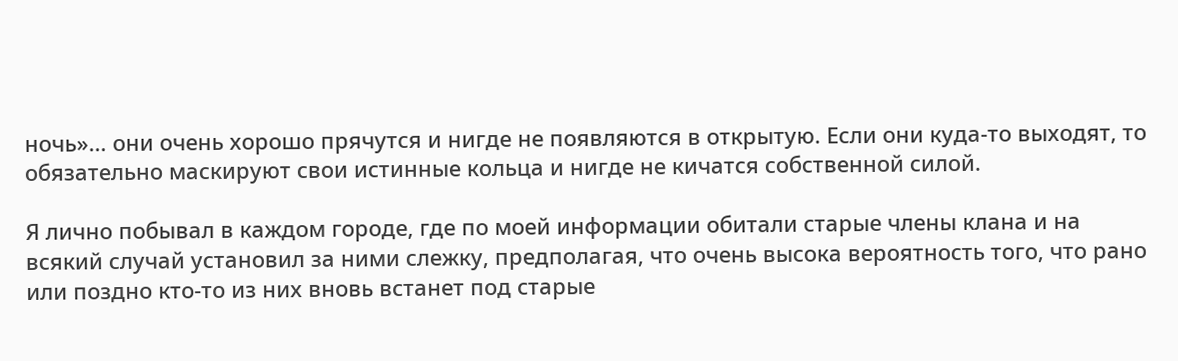ночь»… они очень хорошо прячутся и нигде не появляются в открытую. Если они куда-то выходят, то обязательно маскируют свои истинные кольца и нигде не кичатся собственной силой.

Я лично побывал в каждом городе, где по моей информации обитали старые члены клана и на всякий случай установил за ними слежку, предполагая, что очень высока вероятность того, что рано или поздно кто-то из них вновь встанет под старые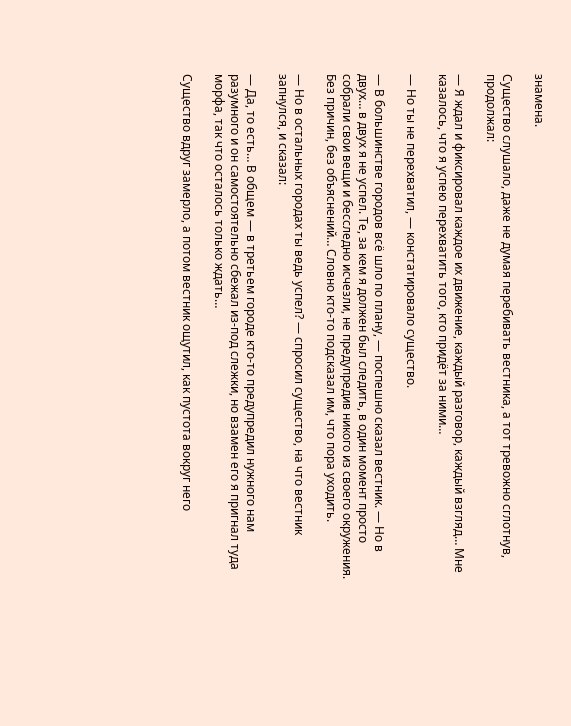знамена.

Существо слушало, даже не думая перебивать вестника, а тот тревожно сглотнув, продолжал:

— Я ждал и фиксировал каждое их движение, каждый разговор, каждый взгляд… Мне казалось, что я успею перехватить того, кто придёт за ними…

— Но ты не перехватил, — констатировало существо.

— В большинстве городов всё шло по плану, — поспешно сказал вестник. — Но в двух… в двух я не успел. Те, за кем я должен был следить, в один момент просто собрали свои вещи и бесследно исчезли, не предупредив никого из своего окружения. Без причин, без объяснений… Словно кто-то подсказал им, что пора уходить.

— Но в остальных городах ты ведь успел? — спросил существо, на что вестник запнулся, и сказал:

— Да, то есть… В общем — в третьем городе кто-то предупредил нужного нам разумного и он самостоятельно сбежал из-под слежки, но взамен его я пригнал туда морфа, так что осталось только ждать…

Существо вдруг замерло, а потом вестник ощутил, как пустота вокруг него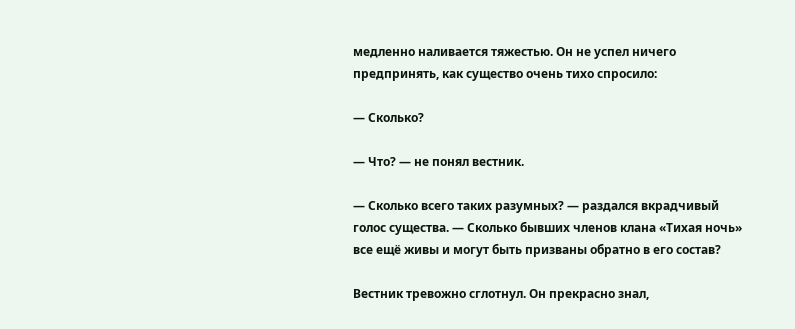медленно наливается тяжестью. Он не успел ничего предпринять, как существо очень тихо спросило:

— Сколько?

— Что? — не понял вестник.

— Сколько всего таких разумных? — раздался вкрадчивый голос существа. — Сколько бывших членов клана «Тихая ночь» все ещё живы и могут быть призваны обратно в его состав?

Вестник тревожно сглотнул. Он прекрасно знал,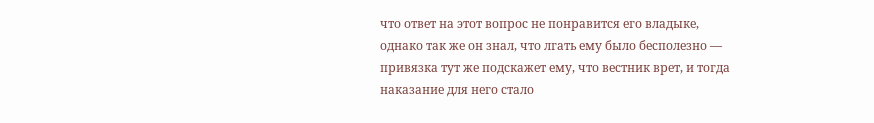что ответ на этот вопрос не понравится его владыке, однако так же он знал, что лгать ему было бесполезно — привязка тут же подскажет ему, что вестник врет, и тогда наказание для него стало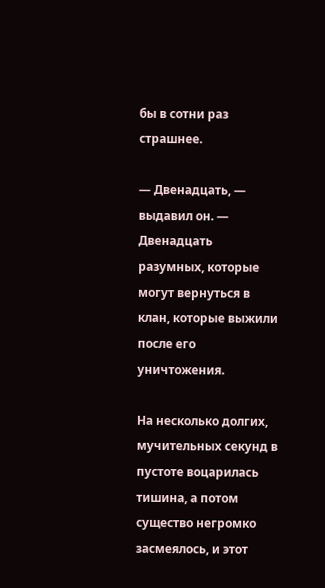бы в сотни раз страшнее.

— Двенадцать, — выдавил он. — Двенадцать разумных, которые могут вернуться в клан, которые выжили после его уничтожения.

На несколько долгих, мучительных секунд в пустоте воцарилась тишина, а потом существо негромко засмеялось, и этот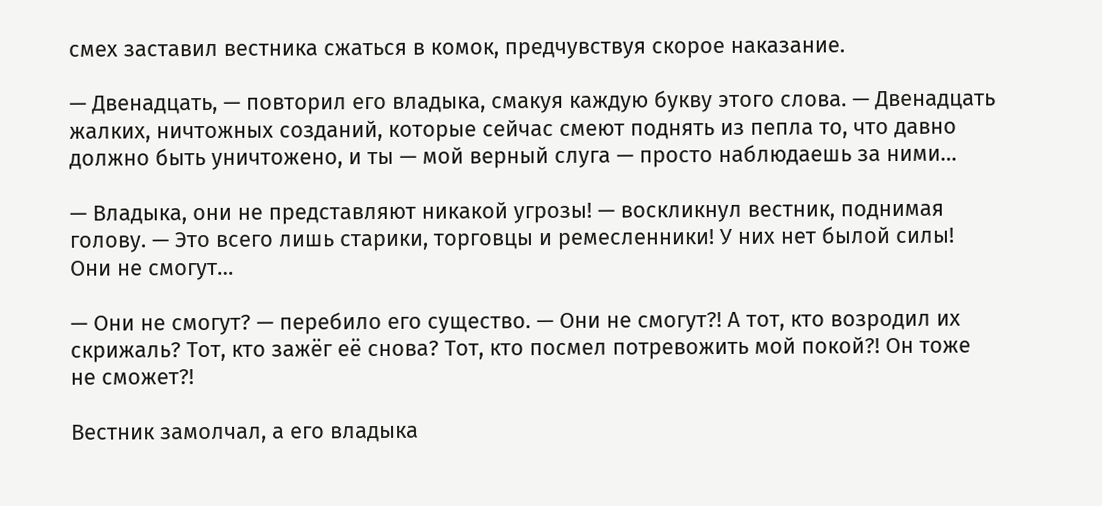смех заставил вестника сжаться в комок, предчувствуя скорое наказание.

— Двенадцать, — повторил его владыка, смакуя каждую букву этого слова. — Двенадцать жалких, ничтожных созданий, которые сейчас смеют поднять из пепла то, что давно должно быть уничтожено, и ты — мой верный слуга — просто наблюдаешь за ними…

— Владыка, они не представляют никакой угрозы! — воскликнул вестник, поднимая голову. — Это всего лишь старики, торговцы и ремесленники! У них нет былой силы! Они не смогут…

— Они не смогут? — перебило его существо. — Они не смогут?! А тот, кто возродил их скрижаль? Тот, кто зажёг её снова? Тот, кто посмел потревожить мой покой?! Он тоже не сможет?!

Вестник замолчал, а его владыка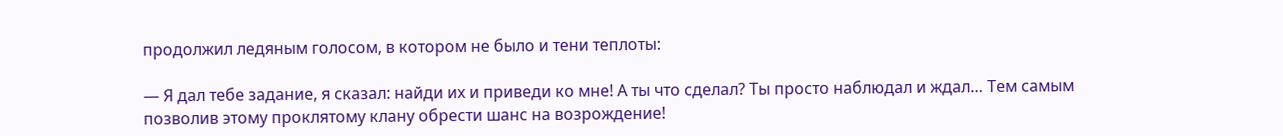продолжил ледяным голосом, в котором не было и тени теплоты:

— Я дал тебе задание, я сказал: найди их и приведи ко мне! А ты что сделал? Ты просто наблюдал и ждал… Тем самым позволив этому проклятому клану обрести шанс на возрождение!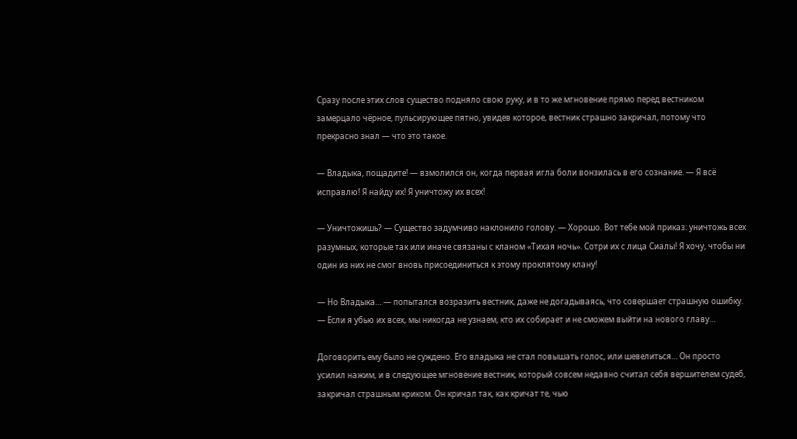Сразу после этих слов существо подняло свою руку, и в то же мгновение прямо перед вестником замерцало чёрное, пульсирующее пятно, увидев которое, вестник страшно закричал, потому что прекрасно знал — что это такое.

— Владыка, пощадите! — взмолился он, когда первая игла боли вонзилась в его сознание. — Я всё исправлю! Я найду их! Я уничтожу их всех!

— Уничтожишь? — Существо задумчиво наклонило голову. — Хорошо. Вот тебе мой приказ: уничтожь всех разумных, которые так или иначе связаны с кланом «Тихая ночь». Сотри их с лица Сиалы! Я хочу, чтобы ни один из них не смог вновь присоединиться к этому проклятому клану!

— Но Владыка… — попытался возразить вестник, даже не догадываясь, что совершает страшную ошибку. — Если я убью их всех, мы никогда не узнаем, кто их собирает и не сможем выйти на нового главу…

Договорить ему было не суждено. Его владыка не стал повышать голос, или шевелиться… Он просто усилил нажим, и в следующее мгновение вестник, который совсем недавно считал себя вершителем судеб, закричал страшным криком. Он кричал так, как кричат те, чью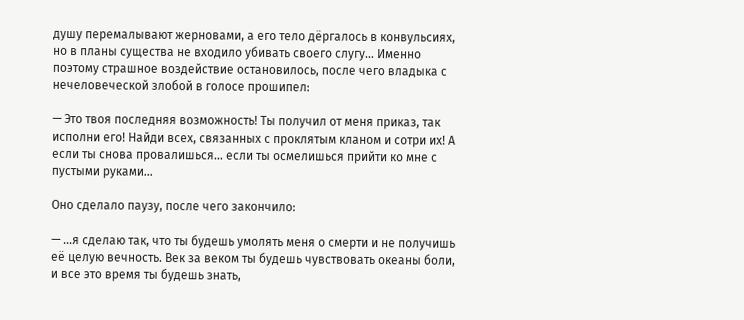душу перемалывают жерновами, а его тело дёргалось в конвульсиях, но в планы существа не входило убивать своего слугу… Именно поэтому страшное воздействие остановилось, после чего владыка с нечеловеческой злобой в голосе прошипел:

— Это твоя последняя возможность! Ты получил от меня приказ, так исполни его! Найди всех, связанных с проклятым кланом и сотри их! А если ты снова провалишься… если ты осмелишься прийти ко мне с пустыми руками…

Оно сделало паузу, после чего закончило:

— …я сделаю так, что ты будешь умолять меня о смерти и не получишь её целую вечность. Век за веком ты будешь чувствовать океаны боли, и все это время ты будешь знать,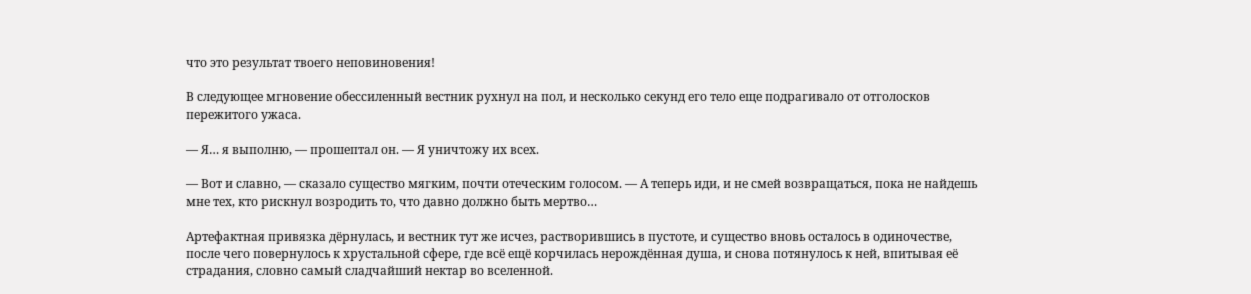что это результат твоего неповиновения!

В следующее мгновение обессиленный вестник рухнул на пол, и несколько секунд его тело еще подрагивало от отголосков пережитого ужаса.

— Я… я выполню, — прошептал он. — Я уничтожу их всех.

— Вот и славно, — сказало существо мягким, почти отеческим голосом. — А теперь иди, и не смей возвращаться, пока не найдешь мне тех, кто рискнул возродить то, что давно должно быть мертво…

Артефактная привязка дёрнулась, и вестник тут же исчез, растворившись в пустоте, и существо вновь осталось в одиночестве, после чего повернулось к хрустальной сфере, где всё ещё корчилась нерождённая душа, и снова потянулось к ней, впитывая её страдания, словно самый сладчайший нектар во вселенной.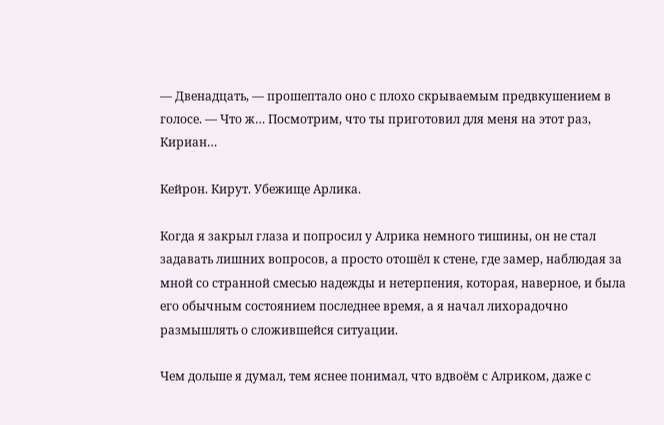— Двенадцать, — прошептало оно с плохо скрываемым предвкушением в голосе. — Что ж… Посмотрим, что ты приготовил для меня на этот раз, Кириан…

Кейрон. Кирут. Убежище Арлика.

Когда я закрыл глаза и попросил у Алрика немного тишины, он не стал задавать лишних вопросов, а просто отошёл к стене, где замер, наблюдая за мной со странной смесью надежды и нетерпения, которая, наверное, и была его обычным состоянием последнее время, а я начал лихорадочно размышлять о сложившейся ситуации.

Чем дольше я думал, тем яснее понимал, что вдвоём с Алриком, даже с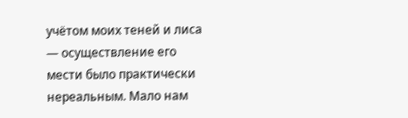учётом моих теней и лиса — осуществление его мести было практически нереальным. Мало нам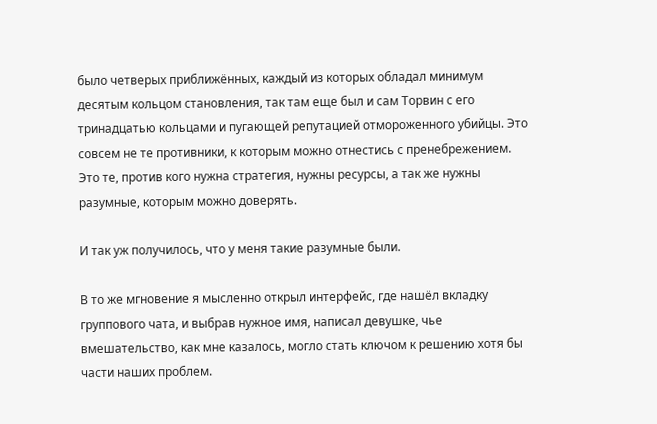было четверых приближённых, каждый из которых обладал минимум десятым кольцом становления, так там еще был и сам Торвин с его тринадцатью кольцами и пугающей репутацией отмороженного убийцы. Это совсем не те противники, к которым можно отнестись с пренебрежением. Это те, против кого нужна стратегия, нужны ресурсы, а так же нужны разумные, которым можно доверять.

И так уж получилось, что у меня такие разумные были.

В то же мгновение я мысленно открыл интерфейс, где нашёл вкладку группового чата, и выбрав нужное имя, написал девушке, чье вмешательство, как мне казалось, могло стать ключом к решению хотя бы части наших проблем.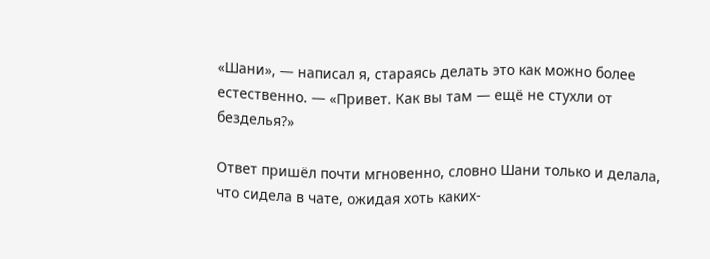«Шани», — написал я, стараясь делать это как можно более естественно. — «Привет. Как вы там — ещё не стухли от безделья?»

Ответ пришёл почти мгновенно, словно Шани только и делала, что сидела в чате, ожидая хоть каких-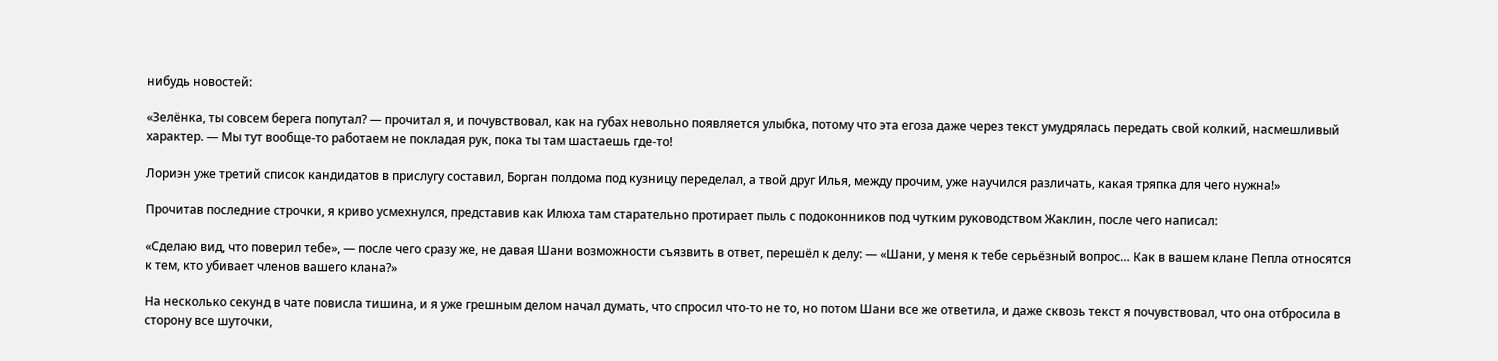нибудь новостей:

«Зелёнка, ты совсем берега попутал? — прочитал я, и почувствовал, как на губах невольно появляется улыбка, потому что эта егоза даже через текст умудрялась передать свой колкий, насмешливый характер. — Мы тут вообще-то работаем не покладая рук, пока ты там шастаешь где-то!

Лориэн уже третий список кандидатов в прислугу составил, Борган полдома под кузницу переделал, а твой друг Илья, между прочим, уже научился различать, какая тряпка для чего нужна!»

Прочитав последние строчки, я криво усмехнулся, представив как Илюха там старательно протирает пыль с подоконников под чутким руководством Жаклин, после чего написал:

«Сделаю вид, что поверил тебе», — после чего сразу же, не давая Шани возможности съязвить в ответ, перешёл к делу: — «Шани, у меня к тебе серьёзный вопрос… Как в вашем клане Пепла относятся к тем, кто убивает членов вашего клана?»

На несколько секунд в чате повисла тишина, и я уже грешным делом начал думать, что спросил что-то не то, но потом Шани все же ответила, и даже сквозь текст я почувствовал, что она отбросила в сторону все шуточки,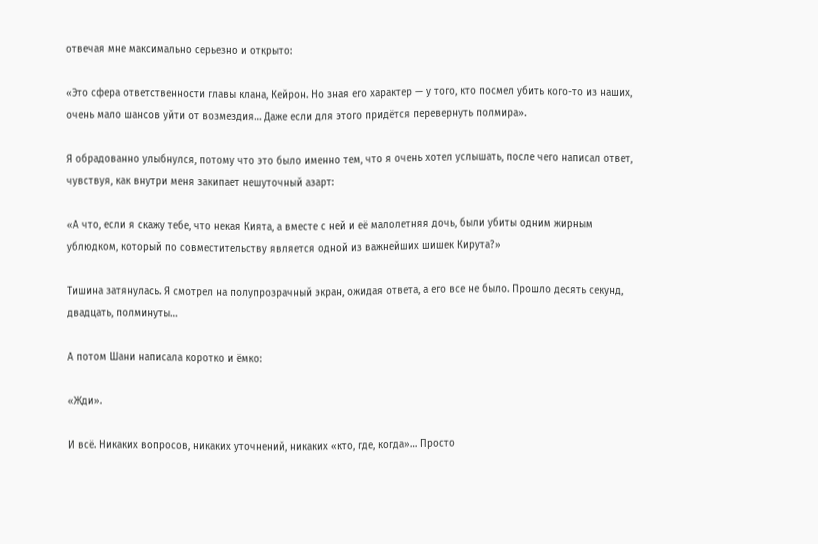отвечая мне максимально серьезно и открыто:

«Это сфера ответственности главы клана, Кейрон. Но зная его характер — у того, кто посмел убить кого-то из наших, очень мало шансов уйти от возмездия… Даже если для этого придётся перевернуть полмира».

Я обрадованно улыбнулся, потому что это было именно тем, что я очень хотел услышать, после чего написал ответ, чувствуя, как внутри меня закипает нешуточный азарт:

«А что, если я скажу тебе, что некая Кията, а вместе с ней и её малолетняя дочь, были убиты одним жирным ублюдком, который по совместительству является одной из важнейших шишек Кирута?»

Тишина затянулась. Я смотрел на полупрозрачный экран, ожидая ответа, а его все не было. Прошло десять секунд, двадцать, полминуты…

А потом Шани написала коротко и ёмко:

«Жди».

И всё. Никаких вопросов, никаких уточнений, никаких «кто, где, когда»… Просто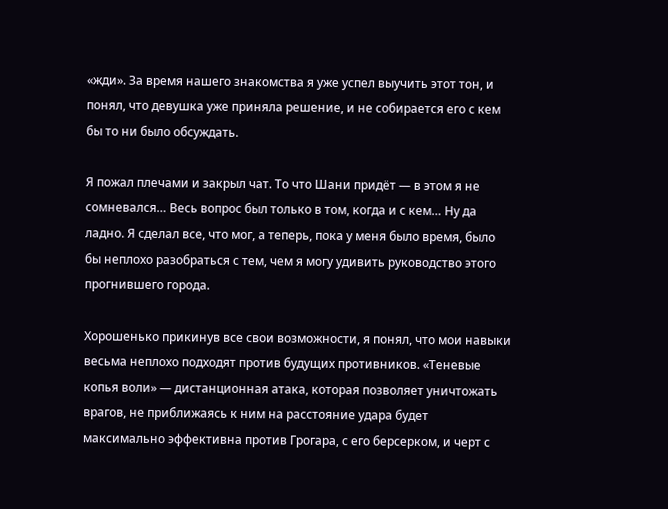«жди». За время нашего знакомства я уже успел выучить этот тон, и понял, что девушка уже приняла решение, и не собирается его с кем бы то ни было обсуждать.

Я пожал плечами и закрыл чат. То что Шани придёт — в этом я не сомневался… Весь вопрос был только в том, когда и с кем… Ну да ладно. Я сделал все, что мог, а теперь, пока у меня было время, было бы неплохо разобраться с тем, чем я могу удивить руководство этого прогнившего города.

Хорошенько прикинув все свои возможности, я понял, что мои навыки весьма неплохо подходят против будущих противников. «Теневые копья воли» — дистанционная атака, которая позволяет уничтожать врагов, не приближаясь к ним на расстояние удара будет максимально эффективна против Грогара, с его берсерком, и черт с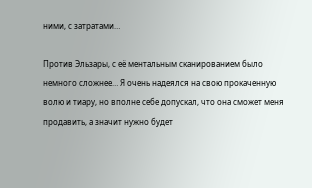ними, с затратами…

Против Эльзары, с её ментальным сканированием было немного сложнее… Я очень надеялся на свою прокаченную волю и тиару, но вполне себе допускал, что она сможет меня продавить, а значит нужно будет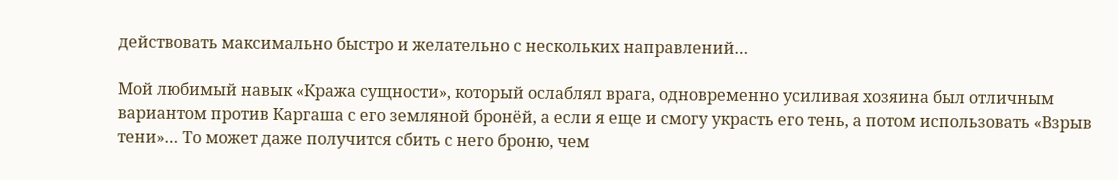действовать максимально быстро и желательно с нескольких направлений…

Мой любимый навык «Кража сущности», который ослаблял врага, одновременно усиливая хозяина был отличным вариантом против Каргаша с его земляной бронёй, а если я еще и смогу украсть его тень, а потом использовать «Взрыв тени»… То может даже получится сбить с него броню, чем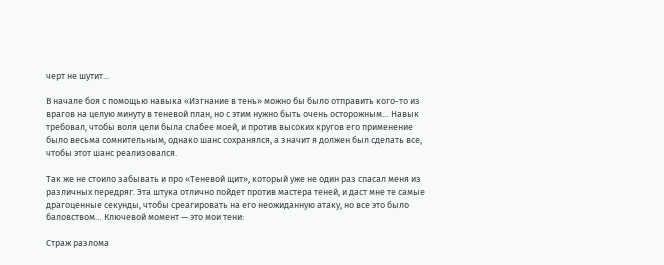черт не шутит...

В начале боя с помощью навыка «Изгнание в тень» можно бы было отправить кого-то из врагов на целую минуту в теневой план, но с этим нужно быть очень осторожным… Навык требовал, чтобы воля цели была слабее моей, и против высоких кругов его применение было весьма сомнительным, однако шанс сохранялся, а значит я должен был сделать все, чтобы этот шанс реализовался.

Так же не стоило забывать и про «Теневой щит», который уже не один раз спасал меня из различных передряг. Эта штука отлично пойдет против мастера теней, и даст мне те самые драгоценные секунды, чтобы среагировать на его неожиданную атаку, но все это было баловством… Ключевой момент — это мои тени:

Страж разлома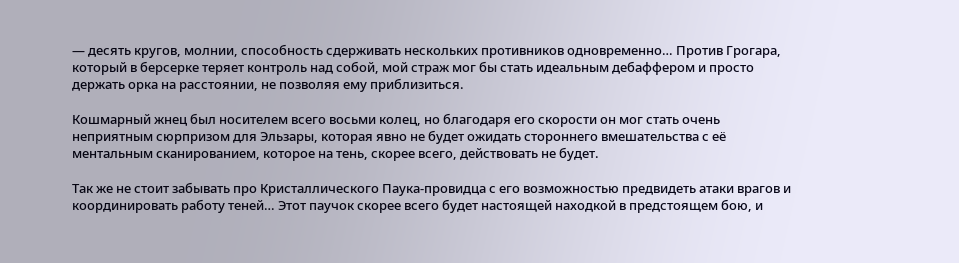— десять кругов, молнии, способность сдерживать нескольких противников одновременно… Против Грогара, который в берсерке теряет контроль над собой, мой страж мог бы стать идеальным дебаффером и просто держать орка на расстоянии, не позволяя ему приблизиться.

Кошмарный жнец был носителем всего восьми колец, но благодаря его скорости он мог стать очень неприятным сюрпризом для Эльзары, которая явно не будет ожидать стороннего вмешательства с её ментальным сканированием, которое на тень, скорее всего, действовать не будет.

Так же не стоит забывать про Кристаллического Паука-провидца с его возможностью предвидеть атаки врагов и координировать работу теней… Этот паучок скорее всего будет настоящей находкой в предстоящем бою, и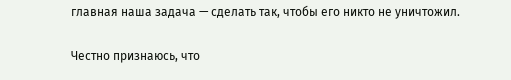главная наша задача — сделать так, чтобы его никто не уничтожил.

Честно признаюсь, что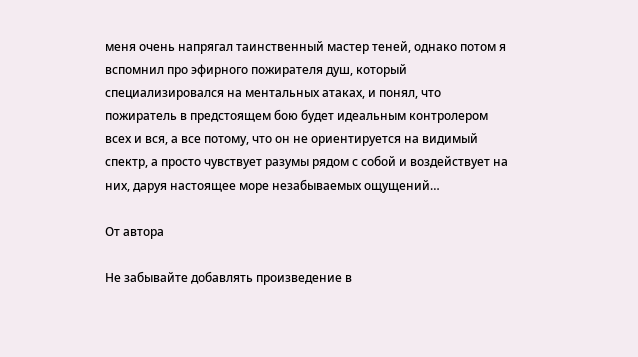меня очень напрягал таинственный мастер теней, однако потом я вспомнил про эфирного пожирателя душ, который специализировался на ментальных атаках, и понял, что пожиратель в предстоящем бою будет идеальным контролером всех и вся, а все потому, что он не ориентируется на видимый спектр, а просто чувствует разумы рядом с собой и воздействует на них, даруя настоящее море незабываемых ощущений…

От автора

Не забывайте добавлять произведение в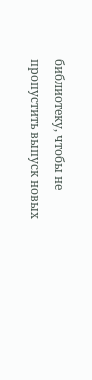библиотеку, чтобы не пропустить выпуск новых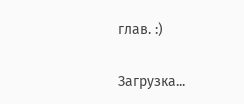глав. :)

Загрузка...